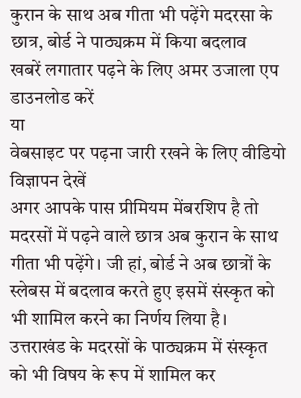कुरान के साथ अब गीता भी पढ़ेंगे मदरसा के छात्र, बोर्ड ने पाठ्यक्रम में किया बदलाव
खबरें लगातार पढ़ने के लिए अमर उजाला एप डाउनलोड करें
या
वेबसाइट पर पढ़ना जारी रखने के लिए वीडियो विज्ञापन देखें
अगर आपके पास प्रीमियम मेंबरशिप है तो
मदरसों में पढ़ने वाले छात्र अब कुरान के साथ गीता भी पढ़ेंगे। जी हां, बोर्ड ने अब छात्रों के स्लेबस में बदलाव करते हुए इसमें संस्कृत को भी शामिल करने का निर्णय लिया है।
उत्तराखंड के मदरसों के पाठ्यक्रम में संस्कृत को भी विषय के रूप में शामिल कर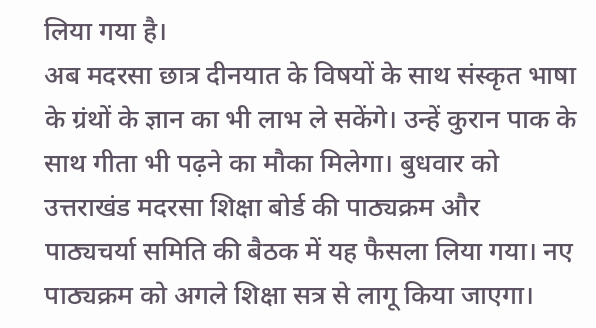लिया गया है।
अब मदरसा छात्र दीनयात के विषयों के साथ संस्कृत भाषा के ग्रंथों के ज्ञान का भी लाभ ले सकेंगे। उन्हें कुरान पाक के साथ गीता भी पढ़ने का मौका मिलेगा। बुधवार को उत्तराखंड मदरसा शिक्षा बोर्ड की पाठ्यक्रम और पाठ्यचर्या समिति की बैठक में यह फैसला लिया गया। नए पाठ्यक्रम को अगले शिक्षा सत्र से लागू किया जाएगा।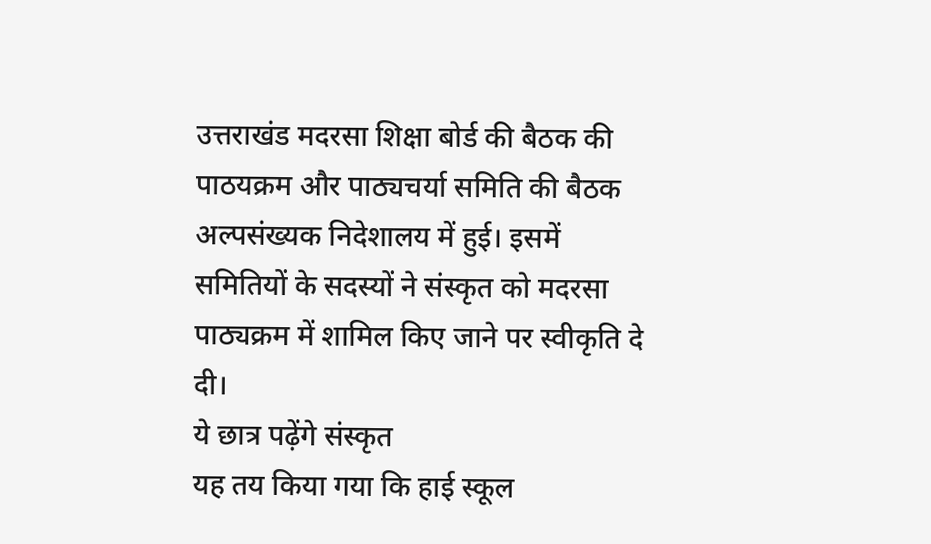उत्तराखंड मदरसा शिक्षा बोर्ड की बैठक की पाठयक्रम और पाठ्यचर्या समिति की बैठक अल्पसंख्यक निदेशालय में हुई। इसमें समितियों के सदस्यों ने संस्कृत को मदरसा पाठ्यक्रम में शामिल किए जाने पर स्वीकृति दे दी।
ये छात्र पढ़ेंगे संस्कृत
यह तय किया गया कि हाई स्कूल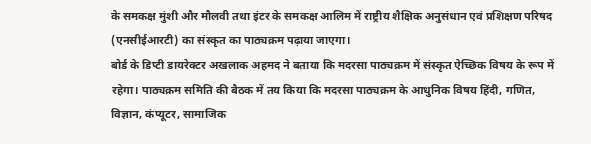के समकक्ष मुंशी और मौलवी तथा इंटर के समकक्ष आलिम में राष्ट्रीय शैक्षिक अनुसंधान एवं प्रशिक्षण परिषद (एनसीईआरटी) का संस्कृत का पाठ्यक्रम पढ़ाया जाएगा।
बोर्ड के डिप्टी डायरेक्टर अखलाक अहमद ने बताया कि मदरसा पाठ्यक्रम में संस्कृत ऐच्छिक विषय के रूप में रहेगा। पाठ्यक्रम समिति की बैठक में तय किया कि मदरसा पाठ्यक्रम के आधुनिक विषय हिंदी, गणित, विज्ञान, कंप्यूटर, सामाजिक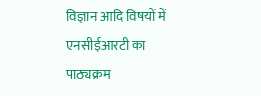विज्ञान आदि विषयों में एनसीईआरटी का पाठ्यक्रम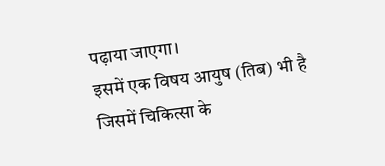पढ़ाया जाएगा।
इसमें एक विषय आयुष (तिब) भी है जिसमें चिकित्सा के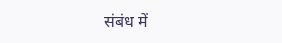संबंध में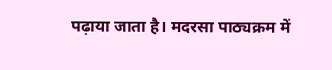पढ़ाया जाता है। मदरसा पाठ्यक्रम में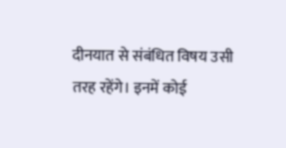दीनयात से संबंधित विषय उसी तरह रहेंगे। इनमें कोई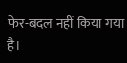फेर-बदल नहीं किया गया है।